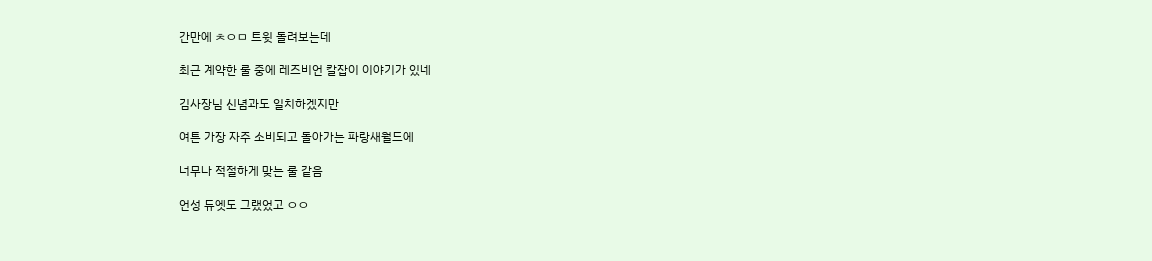간만에 ㅊㅇㅁ 트윗 돌려보는데

최근 계약한 룰 중에 레즈비언 칼잡이 이야기가 있네

김사장님 신념과도 일치하겠지만

여튼 가장 자주 소비되고 돌아가는 파랑새월드에

너무나 적절하게 맞는 룰 같음

언성 듀엣도 그랬었고 ㅇㅇ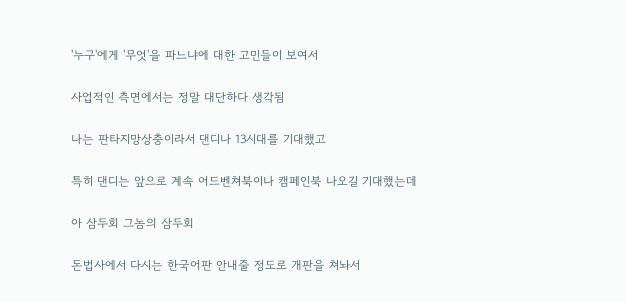'누구'에게 '무엇'을 파느냐에 대한 고민들이 보여서

사업적인 측면에서는 정말 대단하다 생각됨

나는 판타지망상충이라서 댄디나 13시대를 기대했고

특히 댄디는 앞으로 계속 어드벤쳐북이나 캠페인북 나오길 기대했는데

아 삼두회 그놈의 삼두회

돈법사에서 다시는 한국어판 안내줄 정도로 개판을 쳐놔서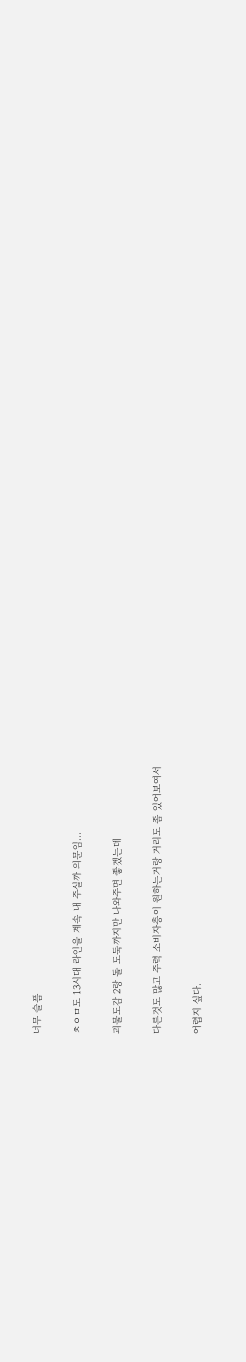너무 슬픔

ㅊㅇㅁ도 13시대 라인을 계속 내 주실까 의문임...

괴물도감 2랑 돌 도둑까지만 나와주면 좋겠는데

다른것도 많고 주력 소비자층이 원하는거랑 거리도 좀 있어보여서

어렵지 싶다.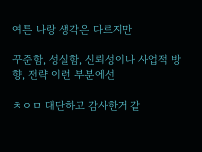여튼 나랑 생각은 다르지만

꾸준함, 성실함, 신뢰성이나 사업적 방향, 전략 이런 부분에선

ㅊㅇㅁ 대단하고 감사한거 같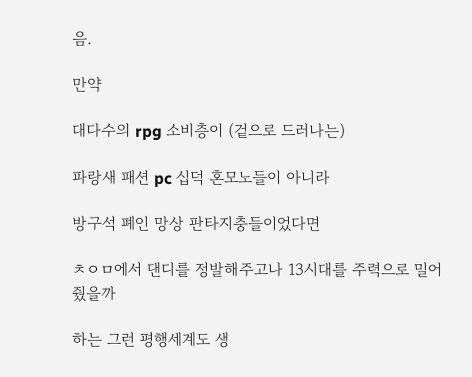음.

만약

대다수의 rpg 소비층이 (겉으로 드러나는)

파랑새 패션 pc 십덕 혼모노들이 아니라

방구석 폐인 망상 판타지충들이었다면

ㅊㅇㅁ에서 댄디를 정발해주고나 13시대를 주력으로 밀어줬을까

하는 그런 평행세계도 생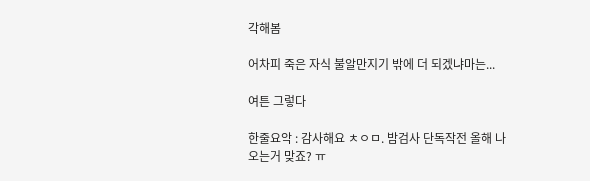각해봄

어차피 죽은 자식 불알만지기 밖에 더 되겠냐마는...

여튼 그렇다

한줄요악 : 감사해요 ㅊㅇㅁ. 밤검사 단독작전 올해 나오는거 맞죠? ㅠ